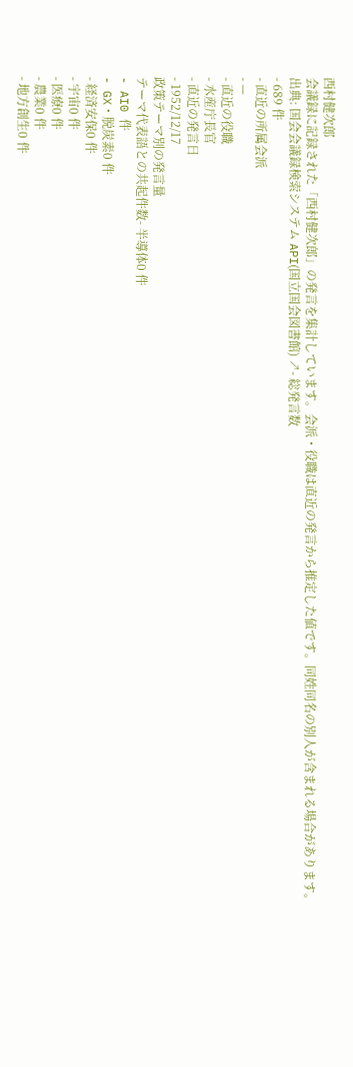西村健次郎
会議録に記録された「西村健次郎」の発言を集計しています。会派・役職は直近の発言から推定した値です。同姓同名の別人が含まれる場合があります。
出典: 国会会議録検索システム API(国立国会図書館) ↗- 総発言数
- 689 件
- 直近の所属会派
- —
- 直近の役職
- 水産庁長官
- 直近の発言日
- 1952/12/17
政策テーマ別の発言量
テーマ代表語との共起件数- 半導体0 件
- AI0 件
- GX・脱炭素0 件
- 経済安保0 件
- 宇宙0 件
- 医療0 件
- 農業0 件
- 地方創生0 件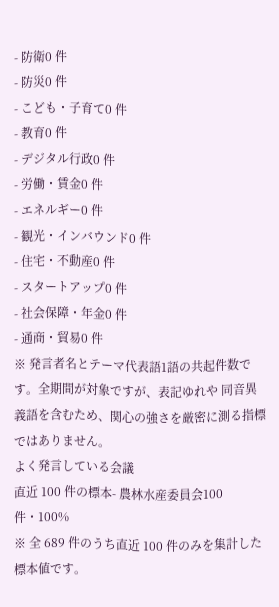- 防衛0 件
- 防災0 件
- こども・子育て0 件
- 教育0 件
- デジタル行政0 件
- 労働・賃金0 件
- エネルギー0 件
- 観光・インバウンド0 件
- 住宅・不動産0 件
- スタートアップ0 件
- 社会保障・年金0 件
- 通商・貿易0 件
※ 発言者名とテーマ代表語1語の共起件数です。全期間が対象ですが、表記ゆれや 同音異義語を含むため、関心の強さを厳密に測る指標ではありません。
よく発言している会議
直近 100 件の標本- 農林水産委員会100 件・100%
※ 全 689 件のうち直近 100 件のみを集計した標本値です。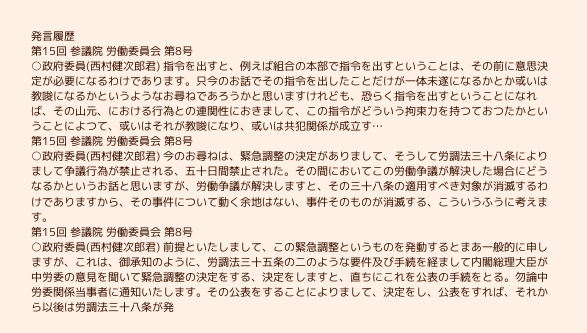発言履歴
第15回 参議院 労働委員会 第8号
○政府委員(西村健次郎君) 指令を出すと、例えば組合の本部で指令を出すということは、その前に意思決定が必要になるわけであります。只今のお話でその指令を出したことだけが一体未遂になるかとか或いは教唆になるかというようなお尋ねであろうかと思いますけれども、恐らく指令を出すということになれば、その山元、における行為との連関性におきまして、この指令がどういう拘束力を持つておつたかということによつて、或いはそれが教唆になり、或いは共犯関係が成立す…
第15回 参議院 労働委員会 第8号
○政府委員(西村健次郎君) 今のお尋ねは、緊急調整の決定がありまして、そうして労調法三十八条によりまして争議行為が禁止される、五十日間禁止された。その間においてこの労働争議が解決した場合にどうなるかというお話と思いますが、労働争議が解決しますと、その三十八条の適用すべき対象が消滅するわけでありますから、その事件について動く余地はない、事件そのものが消滅する、こういうふうに考えます。
第15回 参議院 労働委員会 第8号
○政府委員(西村健次郎君) 前提といたしまして、この緊急調整というものを発動するとまあ一般的に申しますが、これは、御承知のように、労調法三十五条の二のような要件及び手続を経まして内閣総理大臣が中労委の意見を聞いて緊急調整の決定をする、決定をしますと、直ちにこれを公表の手続をとる。勿論中労委関係当事者に通知いたします。その公表をすることによりまして、決定をし、公表をすれば、それから以後は労調法三十八条が発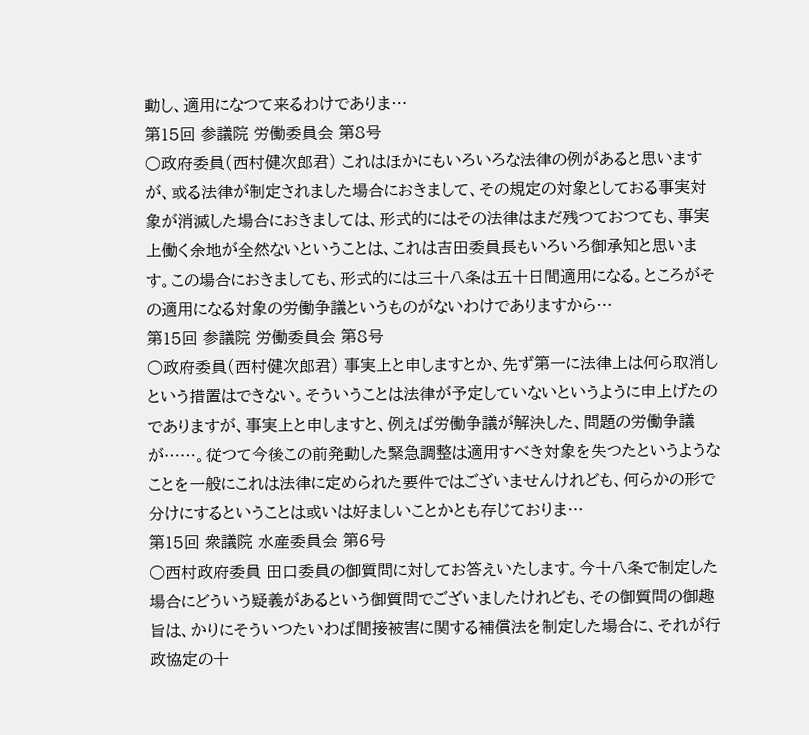動し、適用になつて来るわけでありま…
第15回 参議院 労働委員会 第8号
○政府委員(西村健次郎君) これはほかにもいろいろな法律の例があると思いますが、或る法律が制定されました場合におきまして、その規定の対象としておる事実対象が消滅した場合におきましては、形式的にはその法律はまだ残つておつても、事実上働く余地が全然ないということは、これは吉田委員長もいろいろ御承知と思います。この場合におきましても、形式的には三十八条は五十日間適用になる。ところがその適用になる対象の労働争議というものがないわけでありますから…
第15回 参議院 労働委員会 第8号
○政府委員(西村健次郎君) 事実上と申しますとか、先ず第一に法律上は何ら取消しという措置はできない。そういうことは法律が予定していないというように申上げたのでありますが、事実上と申しますと、例えば労働争議が解決した、問題の労働争議が……。従つて今後この前発動した緊急調整は適用すべき対象を失つたというようなことを一般にこれは法律に定められた要件ではございませんけれども、何らかの形で分けにするということは或いは好ましいことかとも存じておりま…
第15回 衆議院 水産委員会 第6号
○西村政府委員 田口委員の御質問に対してお答えいたします。今十八条で制定した場合にどういう疑義があるという御質問でございましたけれども、その御質問の御趣旨は、かりにそういつたいわば間接被害に関する補償法を制定した場合に、それが行政協定の十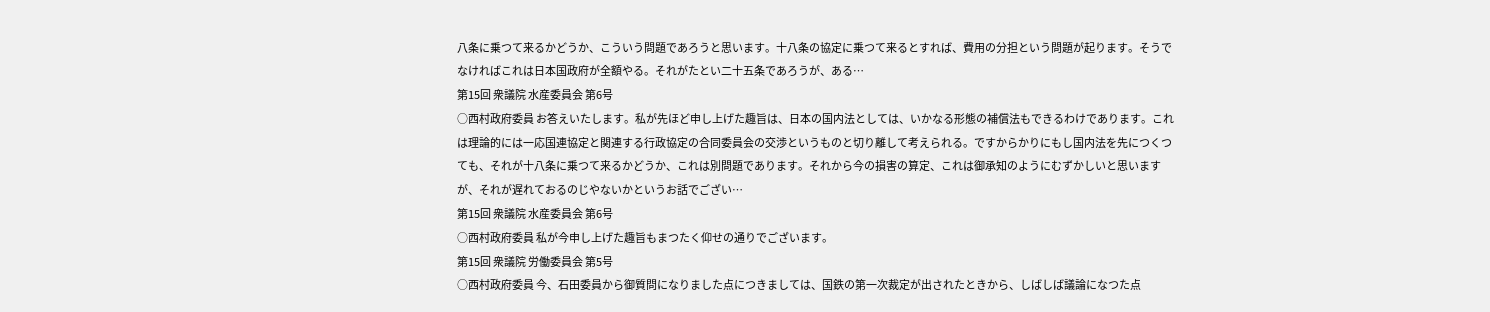八条に乗つて来るかどうか、こういう問題であろうと思います。十八条の協定に乗つて来るとすれば、費用の分担という問題が起ります。そうでなければこれは日本国政府が全額やる。それがたとい二十五条であろうが、ある…
第15回 衆議院 水産委員会 第6号
○西村政府委員 お答えいたします。私が先ほど申し上げた趣旨は、日本の国内法としては、いかなる形態の補償法もできるわけであります。これは理論的には一応国連協定と関連する行政協定の合同委員会の交渉というものと切り離して考えられる。ですからかりにもし国内法を先につくつても、それが十八条に乗つて来るかどうか、これは別問題であります。それから今の損害の算定、これは御承知のようにむずかしいと思いますが、それが遅れておるのじやないかというお話でござい…
第15回 衆議院 水産委員会 第6号
○西村政府委員 私が今申し上げた趣旨もまつたく仰せの通りでございます。
第15回 衆議院 労働委員会 第5号
○西村政府委員 今、石田委員から御質問になりました点につきましては、国鉄の第一次裁定が出されたときから、しばしば議論になつた点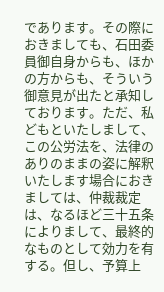であります。その際におきましても、石田委員御自身からも、ほかの方からも、そういう御意見が出たと承知しております。ただ、私どもといたしまして、この公労法を、法律のありのままの姿に解釈いたします場合におきましては、仲裁裁定は、なるほど三十五条によりまして、最終的なものとして効力を有する。但し、予算上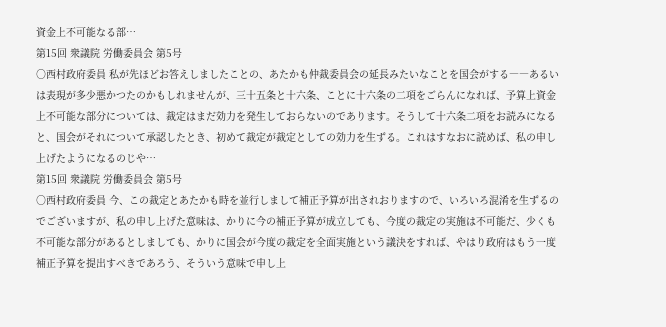資金上不可能なる部…
第15回 衆議院 労働委員会 第5号
○西村政府委員 私が先ほどお答えしましたことの、あたかも仲裁委員会の延長みたいなことを国会がする――あるいは表現が多少悪かつたのかもしれませんが、三十五条と十六条、ことに十六条の二項をごらんになれば、予算上資金上不可能な部分については、裁定はまだ効力を発生しておらないのであります。そうして十六条二項をお読みになると、国会がそれについて承認したとき、初めて裁定が裁定としての効力を生ずる。これはすなおに読めば、私の申し上げたようになるのじや…
第15回 衆議院 労働委員会 第5号
○西村政府委員 今、この裁定とあたかも時を並行しまして補正予算が出されおりますので、いろいろ混淆を生ずるのでございますが、私の申し上げた意味は、かりに今の補正予算が成立しても、今度の裁定の実施は不可能だ、少くも不可能な部分があるとしましても、かりに国会が今度の裁定を全面実施という議決をすれば、やはり政府はもう一度補正予算を提出すべきであろう、そういう意味で申し上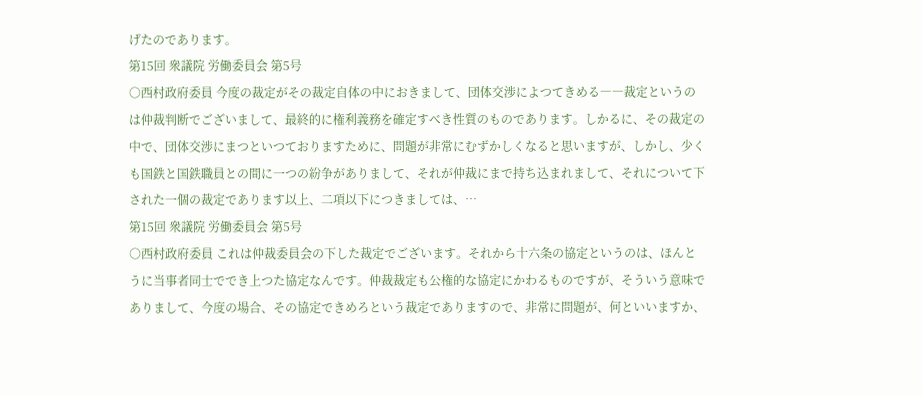げたのであります。
第15回 衆議院 労働委員会 第5号
○西村政府委員 今度の裁定がその裁定自体の中におきまして、団体交渉によつてきめる――裁定というのは仲裁判断でございまして、最終的に権利義務を確定すべき性質のものであります。しかるに、その裁定の中で、団体交渉にまつといつておりますために、問題が非常にむずかしくなると思いますが、しかし、少くも国鉄と国鉄職員との間に一つの紛争がありまして、それが仲裁にまで持ち込まれまして、それについて下された一個の裁定であります以上、二項以下につきましては、…
第15回 衆議院 労働委員会 第5号
○西村政府委員 これは仲裁委員会の下した裁定でございます。それから十六条の協定というのは、ほんとうに当事者同士ででき上つた協定なんです。仲裁裁定も公権的な協定にかわるものですが、そういう意味でありまして、今度の場合、その協定できめろという裁定でありますので、非常に問題が、何といいますか、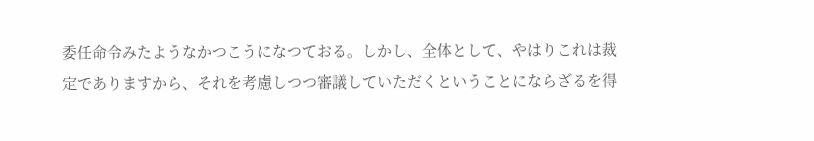委任命令みたようなかつこうになつておる。しかし、全体として、やはりこれは裁定でありますから、それを考慮しつつ審議していただくということにならざるを得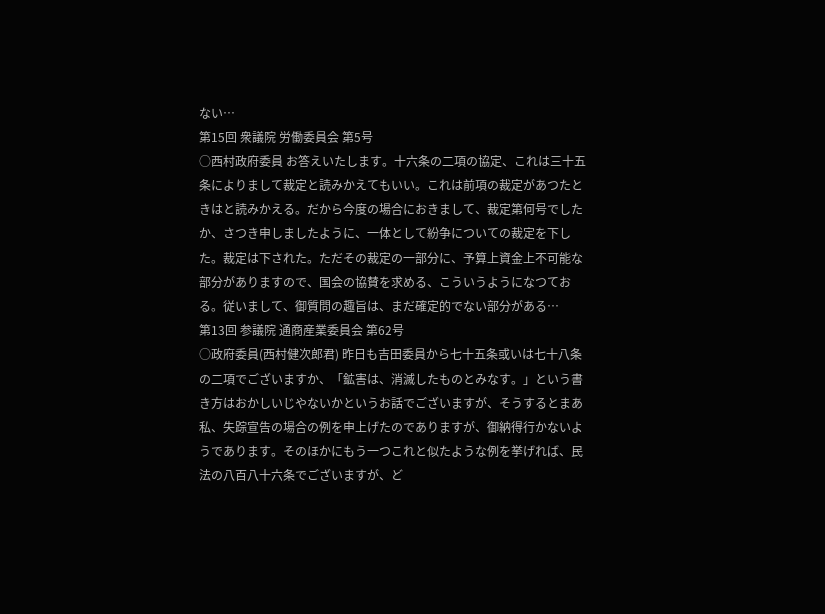ない…
第15回 衆議院 労働委員会 第5号
○西村政府委員 お答えいたします。十六条の二項の協定、これは三十五条によりまして裁定と読みかえてもいい。これは前項の裁定があつたときはと読みかえる。だから今度の場合におきまして、裁定第何号でしたか、さつき申しましたように、一体として紛争についての裁定を下した。裁定は下された。ただその裁定の一部分に、予算上資金上不可能な部分がありますので、国会の協賛を求める、こういうようになつておる。従いまして、御質問の趣旨は、まだ確定的でない部分がある…
第13回 参議院 通商産業委員会 第62号
○政府委員(西村健次郎君) 昨日も吉田委員から七十五条或いは七十八条の二項でございますか、「鉱害は、消滅したものとみなす。」という書き方はおかしいじやないかというお話でございますが、そうするとまあ私、失踪宣告の場合の例を申上げたのでありますが、御納得行かないようであります。そのほかにもう一つこれと似たような例を挙げれば、民法の八百八十六条でございますが、ど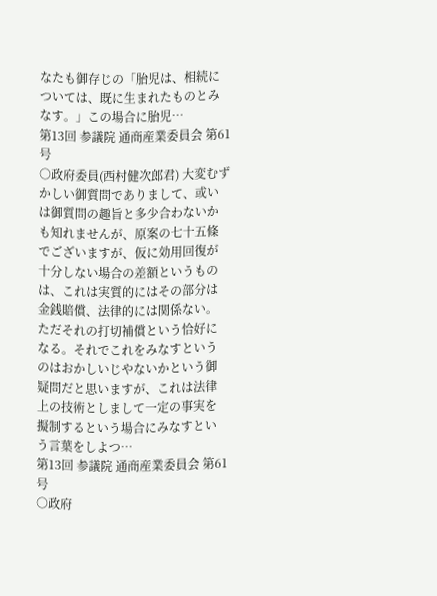なたも御存じの「胎児は、相続については、既に生まれたものとみなす。」この場合に胎児…
第13回 参議院 通商産業委員会 第61号
○政府委員(西村健次郎君) 大変むずかしい御質問でありまして、或いは御質問の趣旨と多少合わないかも知れませんが、原案の七十五條でございますが、仮に効用回復が十分しない場合の差額というものは、これは実質的にはその部分は金銭賠償、法律的には関係ない。ただそれの打切補償という恰好になる。それでこれをみなすというのはおかしいじやないかという御疑問だと思いますが、これは法律上の技術としまして一定の事実を擬制するという場合にみなすという言葉をしよつ…
第13回 参議院 通商産業委員会 第61号
○政府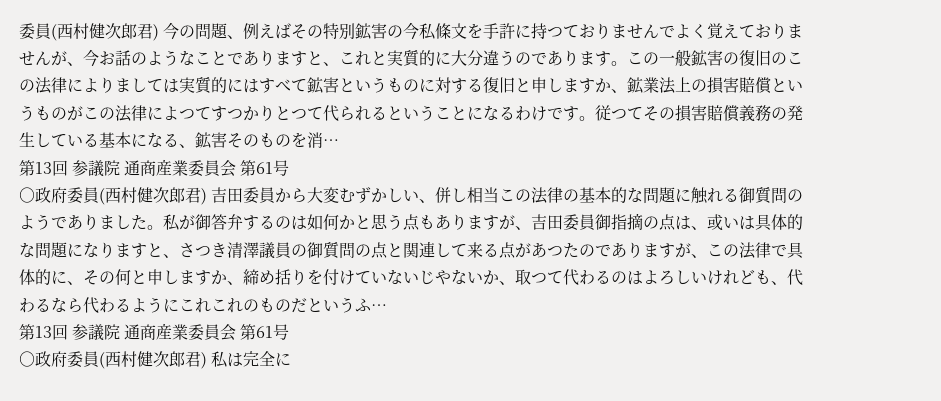委員(西村健次郎君) 今の問題、例えばその特別鉱害の今私條文を手許に持つておりませんでよく覚えておりませんが、今お話のようなことでありますと、これと実質的に大分違うのであります。この一般鉱害の復旧のこの法律によりましては実質的にはすべて鉱害というものに対する復旧と申しますか、鉱業法上の損害賠償というものがこの法律によつてすつかりとつて代られるということになるわけです。従つてその損害賠償義務の発生している基本になる、鉱害そのものを消…
第13回 参議院 通商産業委員会 第61号
○政府委員(西村健次郎君) 吉田委員から大変むずかしい、併し相当この法律の基本的な問題に触れる御質問のようでありました。私が御答弁するのは如何かと思う点もありますが、吉田委員御指摘の点は、或いは具体的な問題になりますと、さつき清澤議員の御質問の点と関連して来る点があつたのでありますが、この法律で具体的に、その何と申しますか、締め括りを付けていないじやないか、取つて代わるのはよろしいけれども、代わるなら代わるようにこれこれのものだというふ…
第13回 参議院 通商産業委員会 第61号
○政府委員(西村健次郎君) 私は完全に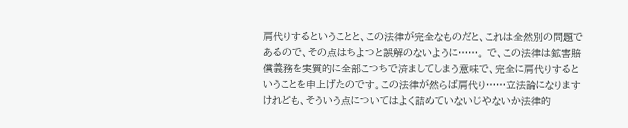肩代りするということと、この法律が完全なものだと、これは全然別の問題であるので、その点はちよつと誤解のないように……。 で、この法律は鉱害賠償義務を実質的に全部こつちで済ましてしまう意味で、完全に肩代りするということを申上げたのです。この法律が然らば肩代り……立法論になりますけれども、そういう点についてはよく詰めていないじやないか法律的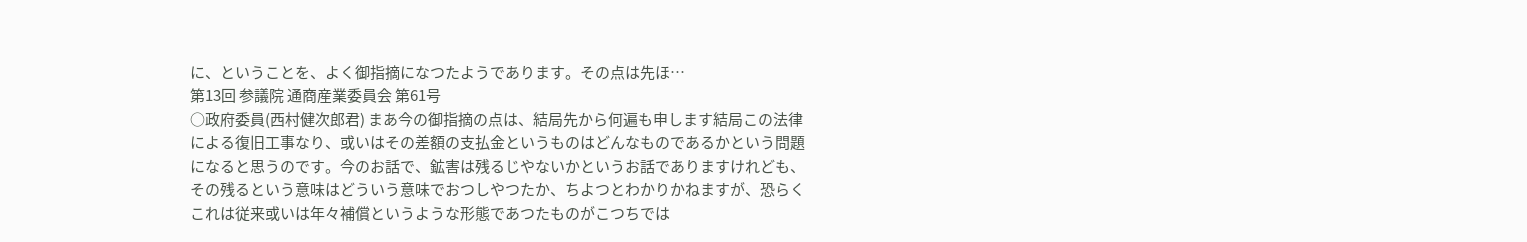に、ということを、よく御指摘になつたようであります。その点は先ほ…
第13回 参議院 通商産業委員会 第61号
○政府委員(西村健次郎君) まあ今の御指摘の点は、結局先から何遍も申します結局この法律による復旧工事なり、或いはその差額の支払金というものはどんなものであるかという問題になると思うのです。今のお話で、鉱害は残るじやないかというお話でありますけれども、その残るという意味はどういう意味でおつしやつたか、ちよつとわかりかねますが、恐らくこれは従来或いは年々補償というような形態であつたものがこつちでは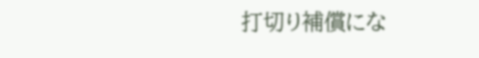打切り補償にな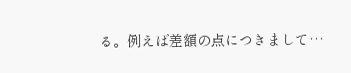る。例えば差額の点につきまして…